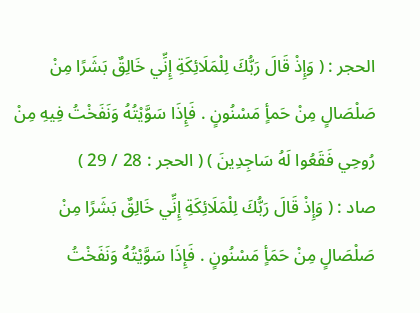الحجر : ( وَإِذْ قَالَ رَبُّكَ لِلْمَلَائِكَةِ إِنِّي خَالِقٌ بَشَرًا مِنْ صَلْصَالٍ مِنْ حَمأٍ مَسْنُونٍ . فَإِذَا سَوَّيْتُهُ وَنَفَخْتُ فِيهِ مِنْ رُوحِي فَقَعُوا لَهُ سَاجِدِينَ ) ( الحجر : 28 / 29 )
صاد : ( وَإِذْ قَالَ رَبُّكَ لِلْمَلَائِكَةِ إِنِّي خَالِقٌ بَشَرًا مِنْ صَلْصَالٍ مِنْ حَمَأٍ مَسْنُونٍ . فَإِذَا سَوَّيْتُهُ وَنَفَخْتُ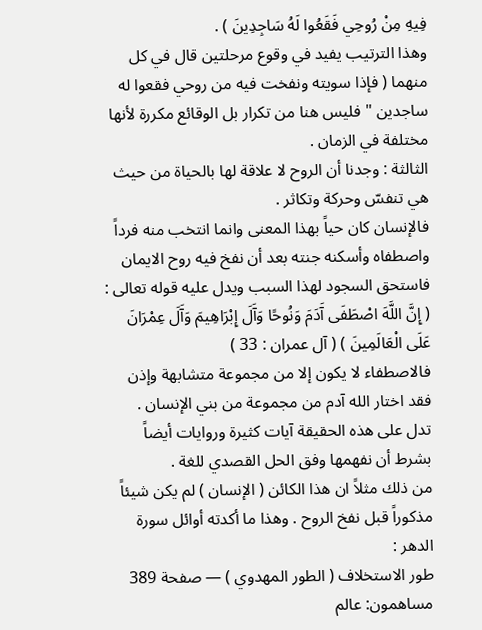فِيهِ مِنْ رُوحِي فَقَعُوا لَهُ سَاجِدِينَ ) .
وهذا الترتيب يفيد في وقوع مرحلتين قال في كل منهما ( فإذا سويته ونفخت فيه من روحي فقعوا له ساجدين " فليس هنا من تكرار بل الوقائع مكررة لأنها مختلفة في الزمان .
الثالثة : وجدنا أن الروح لا علاقة لها بالحياة من حيث هي تنفسّ وحركة وتكاثر .
فالإنسان كان حياً بهذا المعنى وانما انتخب منه فرداً واصطفاه وأسكنه جنته بعد أن نفخ فيه روح الايمان فاستحق السجود لهذا السبب ويدل عليه قوله تعالى :
( إِنَّ اللَّهَ اصْطَفَى آَدَمَ وَنُوحًا وَآَلَ إِبْرَاهِيمَ وَآَلَ عِمْرَانَ عَلَى الْعَالَمِينَ ) ( آل عمران : 33 )
فالاصطفاء لا يكون إلا من مجموعة متشابهة وإذن فقد اختار الله آدم من مجموعة من بني الإنسان .
تدل على هذه الحقيقة آيات كثيرة وروايات أيضاً بشرط أن نفهمها وفق الحل القصدي للغة .
من ذلك مثلاً ان هذا الكائن ( الإنسان ) لم يكن شيئاً مذكوراً قبل نفخ الروح . وهذا ما أكدته أوائل سورة الدهر :
طور الاستخلاف ( الطور المهدوي ) — صفحة 389
مساهمون: عالم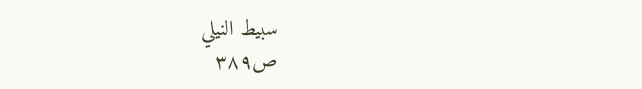سبيط النيلي
ص٣٨٩